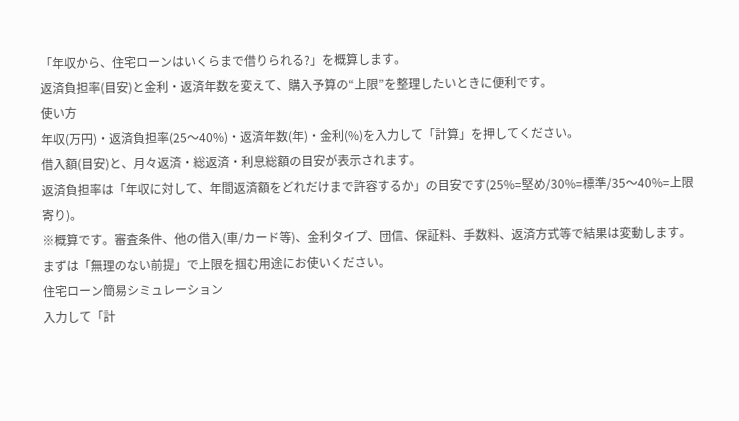「年収から、住宅ローンはいくらまで借りられる?」を概算します。
返済負担率(目安)と金利・返済年数を変えて、購入予算の“上限”を整理したいときに便利です。
使い方
年収(万円)・返済負担率(25〜40%)・返済年数(年)・金利(%)を入力して「計算」を押してください。
借入額(目安)と、月々返済・総返済・利息総額の目安が表示されます。
返済負担率は「年収に対して、年間返済額をどれだけまで許容するか」の目安です(25%=堅め/30%=標準/35〜40%=上限寄り)。
※概算です。審査条件、他の借入(車/カード等)、金利タイプ、団信、保証料、手数料、返済方式等で結果は変動します。 まずは「無理のない前提」で上限を掴む用途にお使いください。
住宅ローン簡易シミュレーション
入力して「計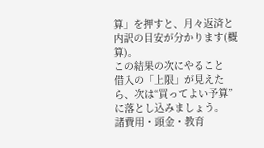算」を押すと、月々返済と内訳の目安が分かります(概算)。
この結果の次にやること
借入の「上限」が見えたら、次は“買ってよい予算”に落とし込みましょう。
諸費用・頭金・教育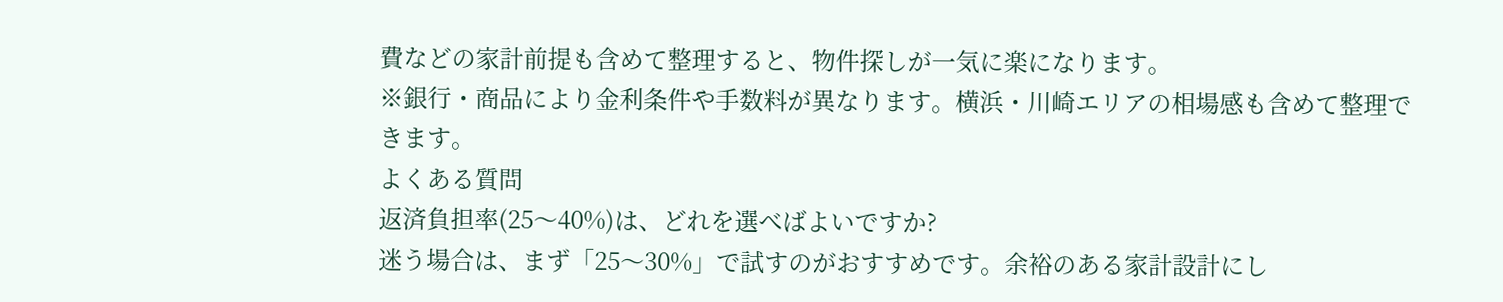費などの家計前提も含めて整理すると、物件探しが一気に楽になります。
※銀行・商品により金利条件や手数料が異なります。横浜・川崎エリアの相場感も含めて整理できます。
よくある質問
返済負担率(25〜40%)は、どれを選べばよいですか?
迷う場合は、まず「25〜30%」で試すのがおすすめです。余裕のある家計設計にし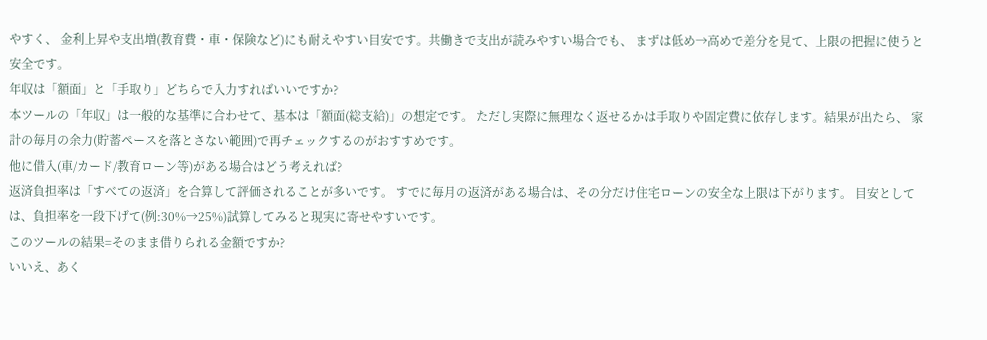やすく、 金利上昇や支出増(教育費・車・保険など)にも耐えやすい目安です。共働きで支出が読みやすい場合でも、 まずは低め→高めで差分を見て、上限の把握に使うと安全です。
年収は「額面」と「手取り」どちらで入力すればいいですか?
本ツールの「年収」は一般的な基準に合わせて、基本は「額面(総支給)」の想定です。 ただし実際に無理なく返せるかは手取りや固定費に依存します。結果が出たら、 家計の毎月の余力(貯蓄ペースを落とさない範囲)で再チェックするのがおすすめです。
他に借入(車/カード/教育ローン等)がある場合はどう考えれば?
返済負担率は「すべての返済」を合算して評価されることが多いです。 すでに毎月の返済がある場合は、その分だけ住宅ローンの安全な上限は下がります。 目安としては、負担率を一段下げて(例:30%→25%)試算してみると現実に寄せやすいです。
このツールの結果=そのまま借りられる金額ですか?
いいえ、あく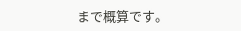まで概算です。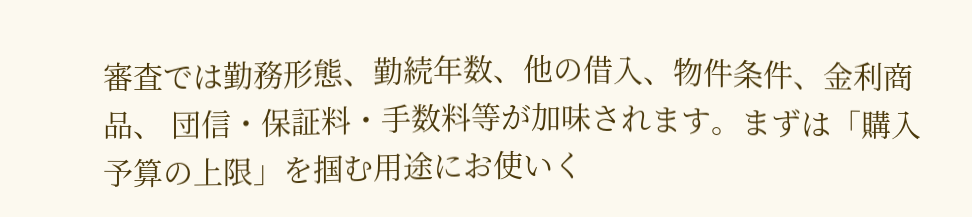審査では勤務形態、勤続年数、他の借入、物件条件、金利商品、 団信・保証料・手数料等が加味されます。まずは「購入予算の上限」を掴む用途にお使いく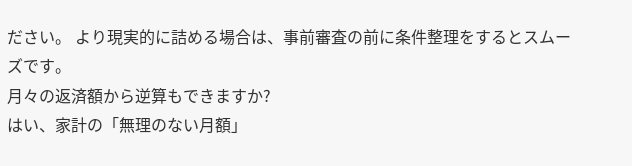ださい。 より現実的に詰める場合は、事前審査の前に条件整理をするとスムーズです。
月々の返済額から逆算もできますか?
はい、家計の「無理のない月額」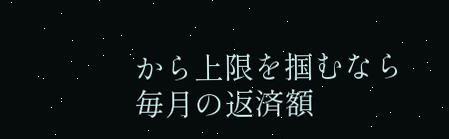から上限を掴むなら 毎月の返済額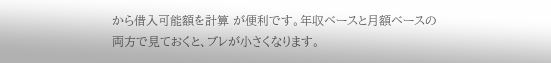から借入可能額を計算 が便利です。年収ベースと月額ベースの両方で見ておくと、ブレが小さくなります。